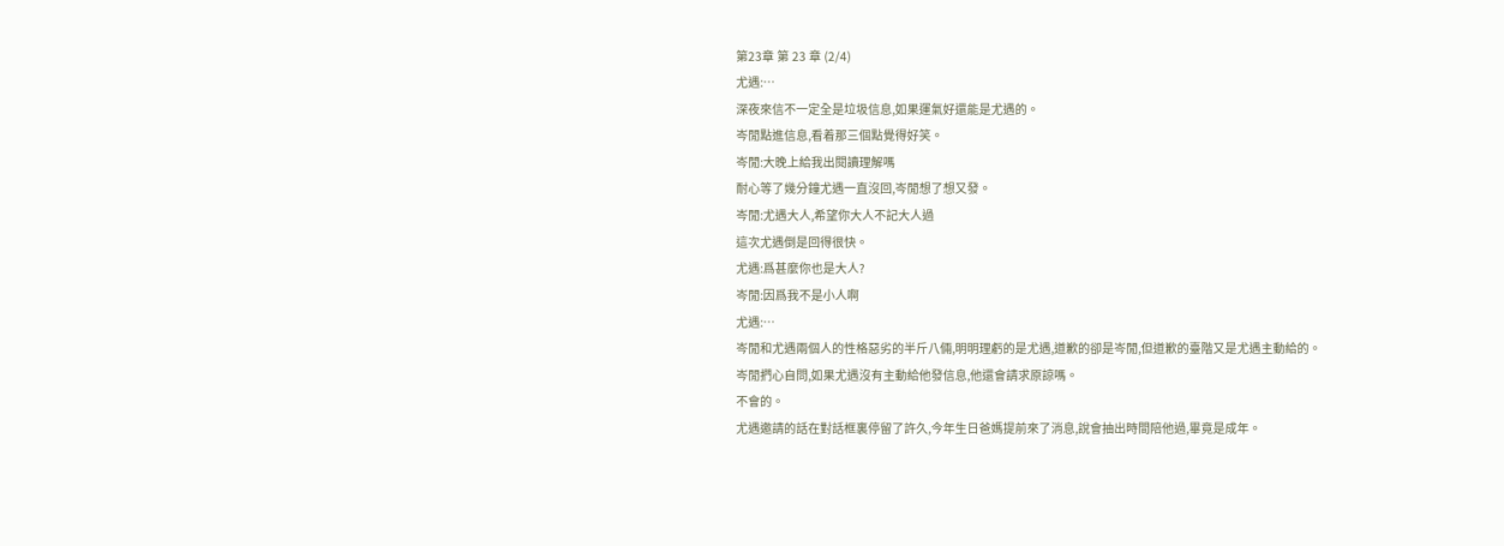第23章 第 23 章 (2/4)
尤遇:…
深夜來信不一定全是垃圾信息,如果運氣好還能是尤遇的。
岑閒點進信息,看着那三個點覺得好笑。
岑閒:大晚上給我出閱讀理解嗎
耐心等了幾分鐘尤遇一直沒回,岑閒想了想又發。
岑閒:尤遇大人,希望你大人不記大人過
這次尤遇倒是回得很快。
尤遇:爲甚麼你也是大人?
岑閒:因爲我不是小人啊
尤遇:…
岑閒和尤遇兩個人的性格惡劣的半斤八倆,明明理虧的是尤遇,道歉的卻是岑閒,但道歉的臺階又是尤遇主動給的。
岑閒捫心自問,如果尤遇沒有主動給他發信息,他還會請求原諒嗎。
不會的。
尤遇邀請的話在對話框裏停留了許久,今年生日爸媽提前來了消息,說會抽出時間陪他過,畢竟是成年。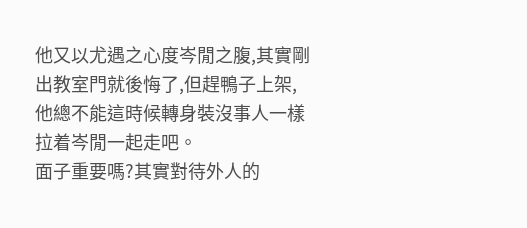他又以尤遇之心度岑閒之腹,其實剛出教室門就後悔了,但趕鴨子上架,他總不能這時候轉身裝沒事人一樣拉着岑閒一起走吧。
面子重要嗎?其實對待外人的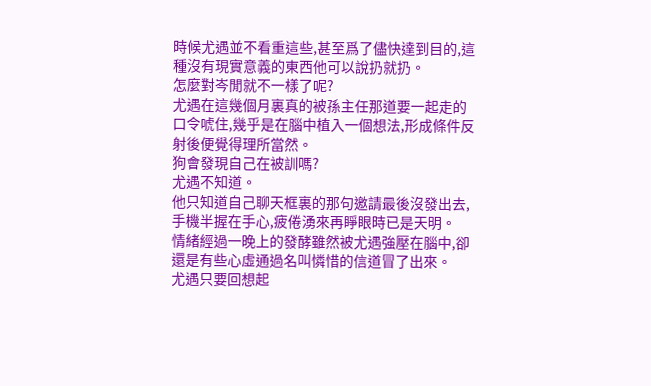時候尤遇並不看重這些,甚至爲了儘快達到目的,這種沒有現實意義的東西他可以說扔就扔。
怎麼對岑閒就不一樣了呢?
尤遇在這幾個月裏真的被孫主任那道要一起走的口令唬住,幾乎是在腦中植入一個想法,形成條件反射後便覺得理所當然。
狗會發現自己在被訓嗎?
尤遇不知道。
他只知道自己聊天框裏的那句邀請最後沒發出去,手機半握在手心,疲倦湧來再睜眼時已是天明。
情緒經過一晚上的發酵雖然被尤遇強壓在腦中,卻還是有些心虛通過名叫憐惜的信道冒了出來。
尤遇只要回想起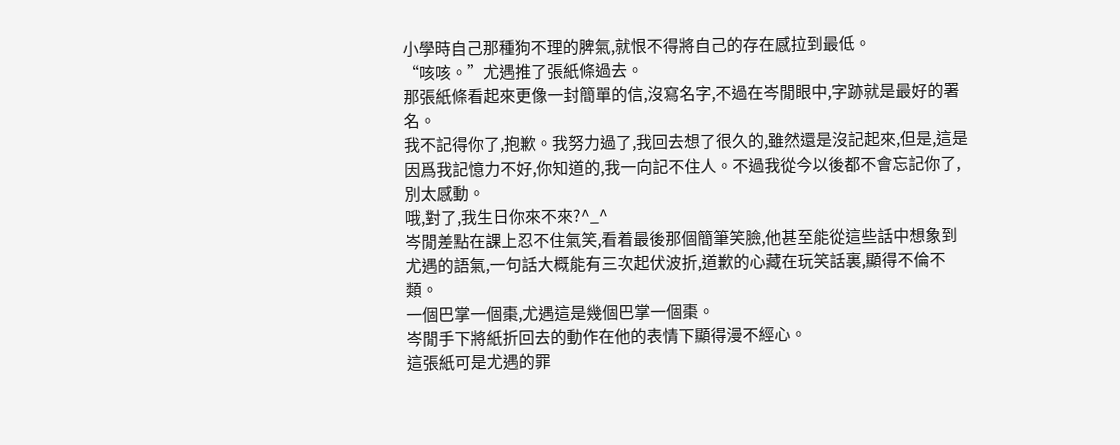小學時自己那種狗不理的脾氣,就恨不得將自己的存在感拉到最低。
“咳咳。”尤遇推了張紙條過去。
那張紙條看起來更像一封簡單的信,沒寫名字,不過在岑閒眼中,字跡就是最好的署名。
我不記得你了,抱歉。我努力過了,我回去想了很久的,雖然還是沒記起來,但是,這是因爲我記憶力不好,你知道的,我一向記不住人。不過我從今以後都不會忘記你了,別太感動。
哦,對了,我生日你來不來?^_^
岑閒差點在課上忍不住氣笑,看着最後那個簡筆笑臉,他甚至能從這些話中想象到尤遇的語氣,一句話大概能有三次起伏波折,道歉的心藏在玩笑話裏,顯得不倫不類。
一個巴掌一個棗,尤遇這是幾個巴掌一個棗。
岑閒手下將紙折回去的動作在他的表情下顯得漫不經心。
這張紙可是尤遇的罪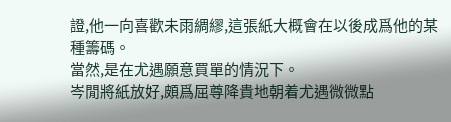證,他一向喜歡未雨綢繆,這張紙大概會在以後成爲他的某種籌碼。
當然,是在尤遇願意買單的情況下。
岑閒將紙放好,頗爲屈尊降貴地朝着尤遇微微點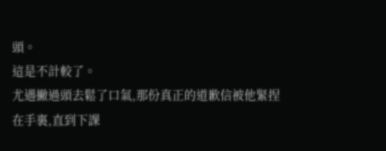頭。
這是不計較了。
尤遇撇過頭去鬆了口氣,那份真正的道歉信被他緊捏在手裏,直到下課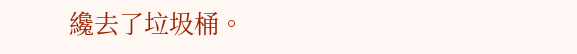纔去了垃圾桶。